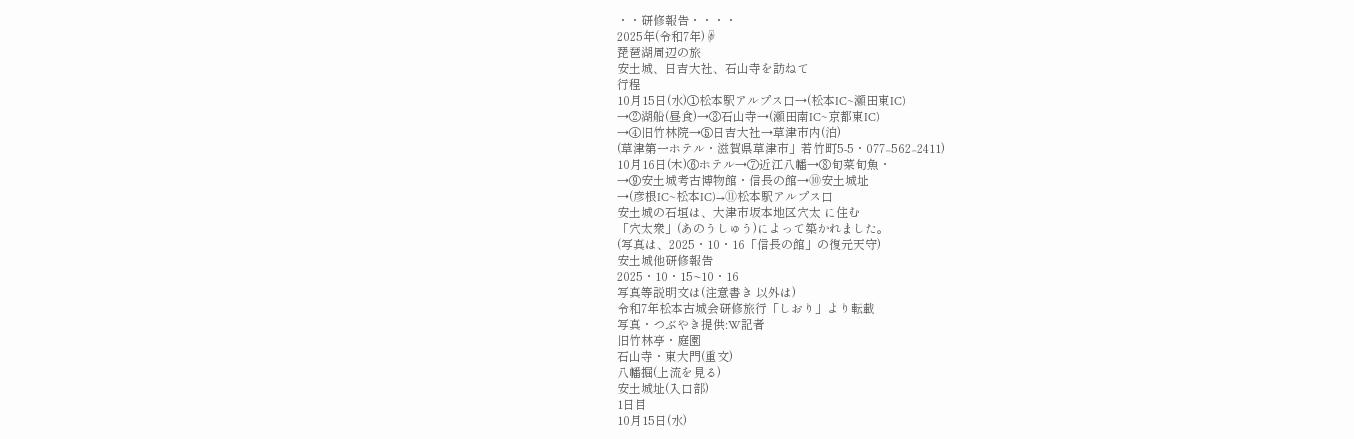・・研修報告・・・・
2025年(令和7年)☟
琵琶湖周辺の旅
安土城、日吉大社、石山寺を訪ねて
行程
10月15日(水)①松本駅アルプス口→(松本IC~瀬田東IC)
→②湖船(昼食)→③石山寺→(瀬田南IC~京都東IC)
→④旧竹林院→⑤日吉大社→草津市内(泊)
(草津第一ホテル・滋賀県草津市」若竹町5-5・077₋562₋2411)
10月16日(木)⑥ホテル→⑦近江八幡→⑧旬菜旬魚・
→⑨安土城考古博物館・信長の館→⑩安土城址
→(彦根IC~松本IC)→⑪松本駅アルプス口
安土城の石垣は、大津市坂本地区穴太 に住む
「穴太衆」(あのうしゅう)によって築かれました。
(写真は、2025・10・16「信長の館」の復元天守)
安土城他研修報告
2025・10・15~10・16
写真等説明文は(注意書き 以外は)
令和7年松本古城会研修旅行「しおり」より転載
写真・つぶやき提供:W記者
旧竹林亭・庭園
石山寺・東大門(重文)
八幡掘(上流を見る)
安土城址(入口部)
1日目
10月15日(水)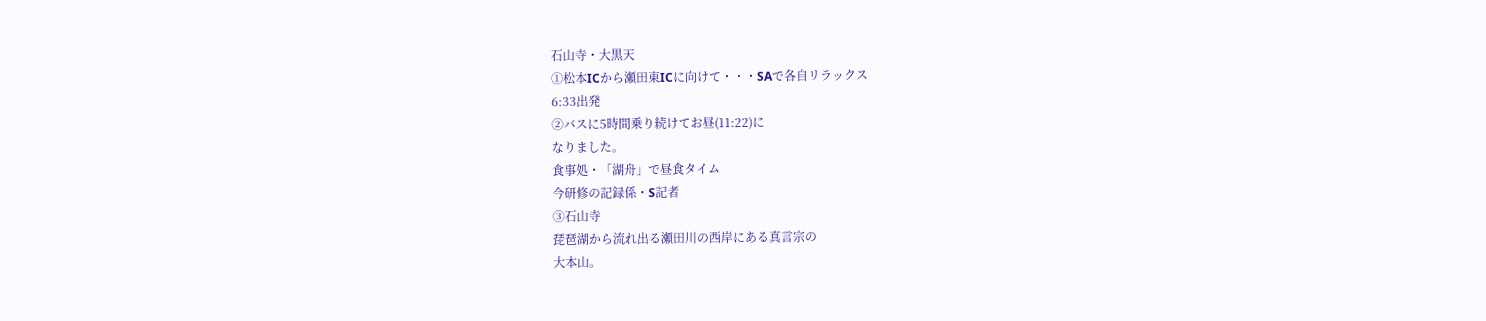石山寺・大黒天
①松本ICから瀬田東ICに向けて・・・SAで各自リラックス
6:33出発
②バスに5時間乗り続けてお昼(11:22)に
なりました。
食事処・「湖舟」で昼食タイム
今研修の記録係・S記者
③石山寺
琵琶湖から流れ出る瀬田川の西岸にある真言宗の
大本山。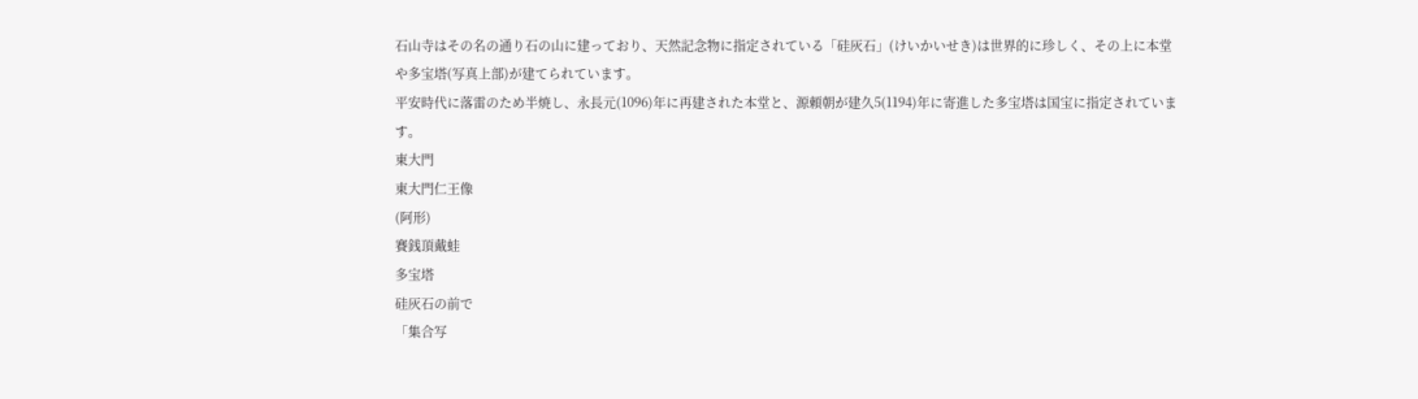石山寺はその名の通り石の山に建っており、天然記念物に指定されている「硅灰石」(けいかいせき)は世界的に珍しく、その上に本堂や多宝塔(写真上部)が建てられています。
平安時代に落雷のため半焼し、永長元(1096)年に再建された本堂と、源頼朝が建久5(1194)年に寄進した多宝塔は国宝に指定されています。
東大門
東大門仁王像
(阿形)
賽銭頂戴蛙
多宝塔
硅灰石の前で
「集合写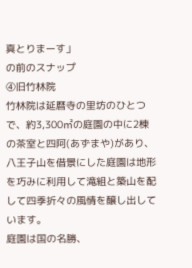真とりまーす」
の前のスナップ
④旧竹林院
竹林院は延暦寺の里坊のひとつで、約3,300㎡の庭園の中に2棟の茶室と四阿(あずまや)があり、八王子山を借景にした庭園は地形を巧みに利用して滝組と築山を配して四季折々の風情を醸し出しています。
庭園は国の名勝、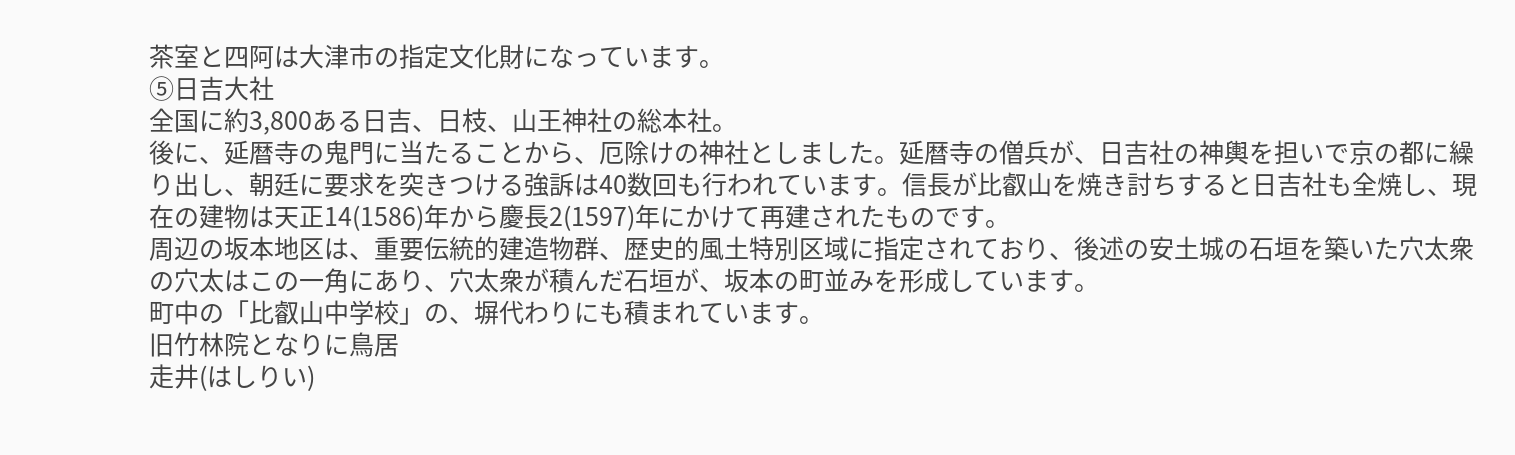茶室と四阿は大津市の指定文化財になっています。
⑤日吉大社
全国に約3,800ある日吉、日枝、山王神社の総本社。
後に、延暦寺の鬼門に当たることから、厄除けの神社としました。延暦寺の僧兵が、日吉社の神輿を担いで京の都に繰り出し、朝廷に要求を突きつける強訴は40数回も行われています。信長が比叡山を焼き討ちすると日吉社も全焼し、現在の建物は天正14(1586)年から慶長2(1597)年にかけて再建されたものです。
周辺の坂本地区は、重要伝統的建造物群、歴史的風土特別区域に指定されており、後述の安土城の石垣を築いた穴太衆の穴太はこの一角にあり、穴太衆が積んだ石垣が、坂本の町並みを形成しています。
町中の「比叡山中学校」の、塀代わりにも積まれています。
旧竹林院となりに鳥居
走井(はしりい)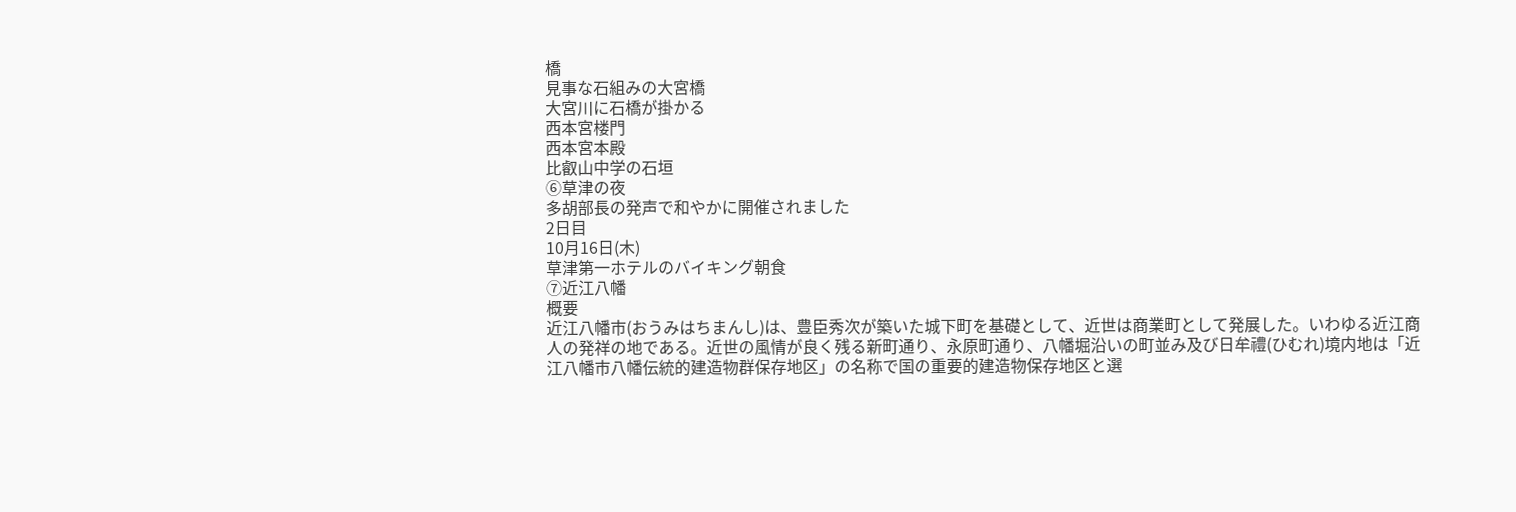橋
見事な石組みの大宮橋
大宮川に石橋が掛かる
西本宮楼門
西本宮本殿
比叡山中学の石垣
⑥草津の夜
多胡部長の発声で和やかに開催されました
2日目
10月16日(木)
草津第一ホテルのバイキング朝食
⑦近江八幡
概要
近江八幡市(おうみはちまんし)は、豊臣秀次が築いた城下町を基礎として、近世は商業町として発展した。いわゆる近江商人の発祥の地である。近世の風情が良く残る新町通り、永原町通り、八幡堀沿いの町並み及び日牟禮(ひむれ)境内地は「近江八幡市八幡伝統的建造物群保存地区」の名称で国の重要的建造物保存地区と選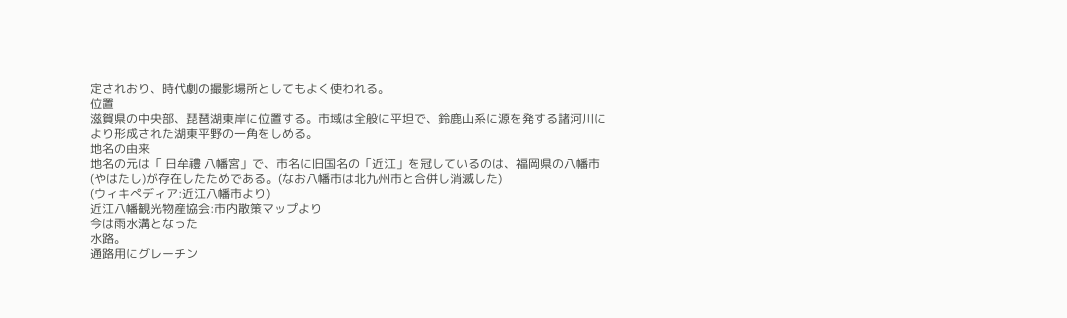定されおり、時代劇の撮影場所としてもよく使われる。
位置
滋賀県の中央部、琵琶湖東岸に位置する。市域は全般に平坦で、鈴鹿山系に源を発する諸河川により形成された湖東平野の一角をしめる。
地名の由来
地名の元は「 日牟禮 八幡宮」で、市名に旧国名の「近江」を冠しているのは、福岡県の八幡市(やはたし)が存在したためである。(なお八幡市は北九州市と合併し消滅した)
(ウィキぺディア:近江八幡市より)
近江八幡観光物産協会:市内散策マップより
今は雨水溝となった
水路。
通路用にグレーチン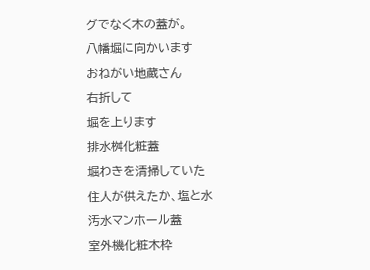グでなく木の蓋が。
八幡堀に向かいます
おねがい地蔵さん
右折して
堀を上ります
排水桝化粧蓋
堀わきを清掃していた
住人が供えたか、塩と水
汚水マンホール蓋
室外機化粧木枠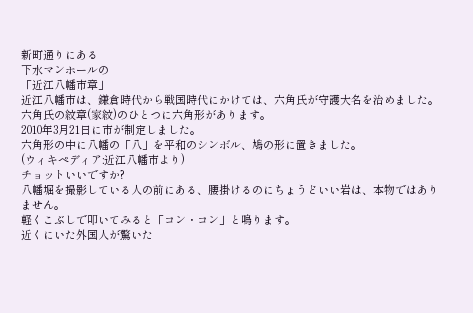新町通りにある
下水マンホールの
「近江八幡市章」
近江八幡市は、鎌倉時代から戦国時代にかけては、六角氏が守護大名を治めました。
六角氏の紋章(家紋)のひとつに六角形があります。
2010年3月21日に市が制定しました。
六角形の中に八幡の「八」を平和のシンボル、鳩の形に置きました。
(ウィキぺディア:近江八幡市より)
チョットいいですか?
八幡堀を撮影している人の前にある、腰掛けるのにちょうどいい岩は、本物ではありません。
軽くこぶしで叩いてみると「コン・コン」と鳴ります。
近くにいた外国人が驚いた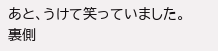あと、うけて笑っていました。
裏側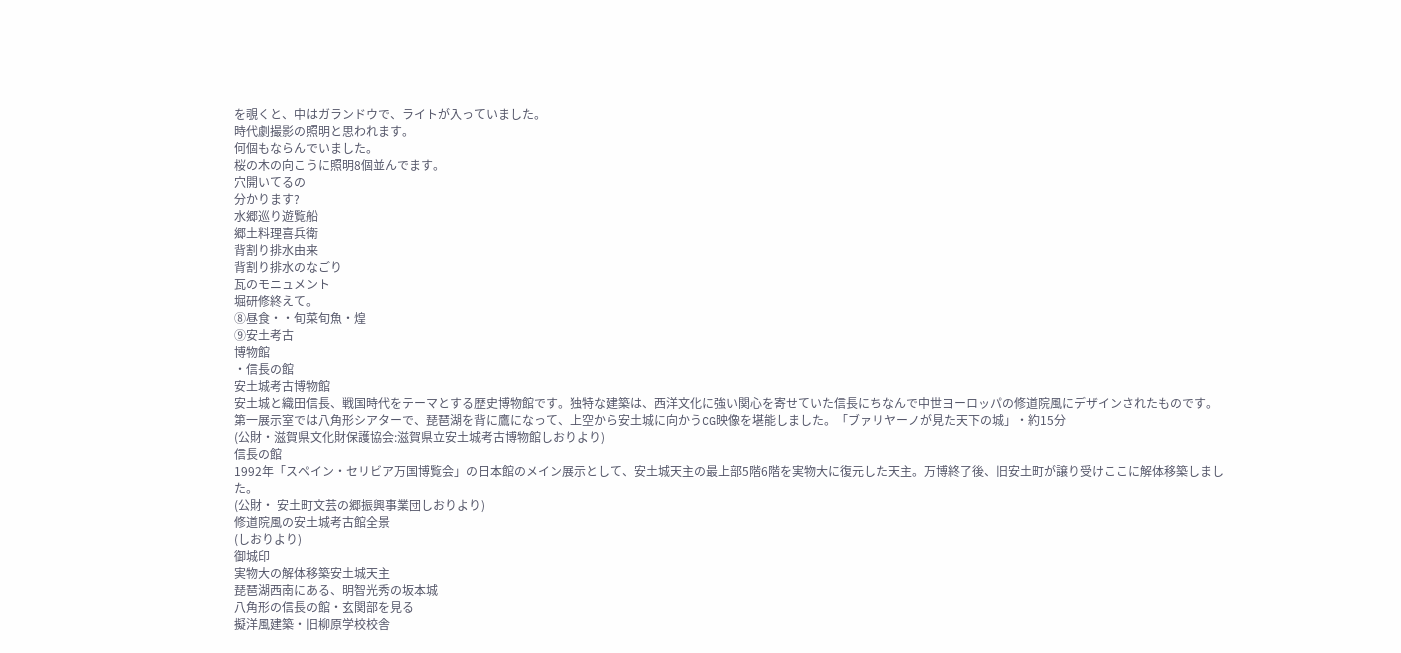を覗くと、中はガランドウで、ライトが入っていました。
時代劇撮影の照明と思われます。
何個もならんでいました。
桜の木の向こうに照明8個並んでます。
穴開いてるの
分かります?
水郷巡り遊覧船
郷土料理喜兵衛
背割り排水由来
背割り排水のなごり
瓦のモニュメント
堀研修終えて。
⑧昼食・・旬菜旬魚・煌
⑨安土考古
博物館
・信長の館
安土城考古博物館
安土城と織田信長、戦国時代をテーマとする歴史博物館です。独特な建築は、西洋文化に強い関心を寄せていた信長にちなんで中世ヨーロッパの修道院風にデザインされたものです。
第一展示室では八角形シアターで、琵琶湖を背に鷹になって、上空から安土城に向かうCG映像を堪能しました。「ブァリヤーノが見た天下の城」・約15分
(公財・滋賀県文化財保護協会:滋賀県立安土城考古博物館しおりより)
信長の館
1992年「スペイン・セリビア万国博覧会」の日本館のメイン展示として、安土城天主の最上部5階6階を実物大に復元した天主。万博終了後、旧安土町が譲り受けここに解体移築しました。
(公財・ 安土町文芸の郷振興事業団しおりより)
修道院風の安土城考古館全景
(しおりより)
御城印
実物大の解体移築安土城天主
琵琶湖西南にある、明智光秀の坂本城
八角形の信長の館・玄関部を見る
擬洋風建築・旧柳原学校校舎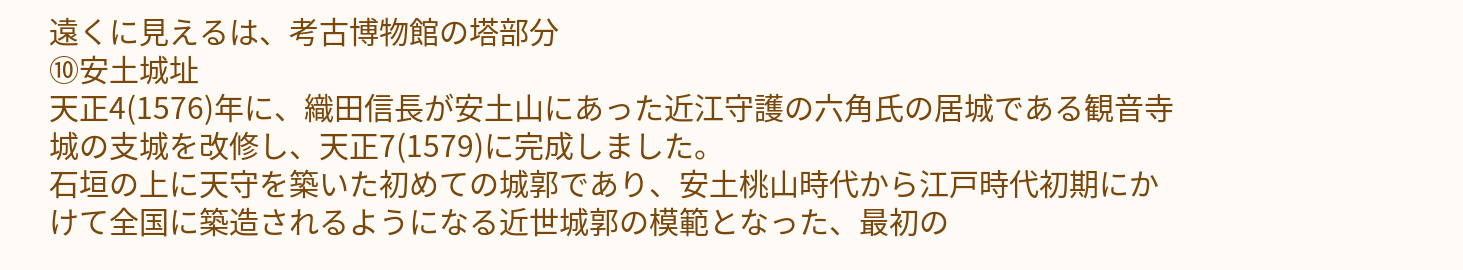遠くに見えるは、考古博物館の塔部分
⑩安土城址
天正4(1576)年に、織田信長が安土山にあった近江守護の六角氏の居城である観音寺城の支城を改修し、天正7(1579)に完成しました。
石垣の上に天守を築いた初めての城郭であり、安土桃山時代から江戸時代初期にかけて全国に築造されるようになる近世城郭の模範となった、最初の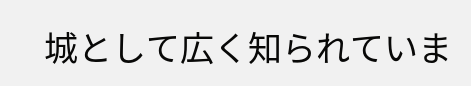城として広く知られていま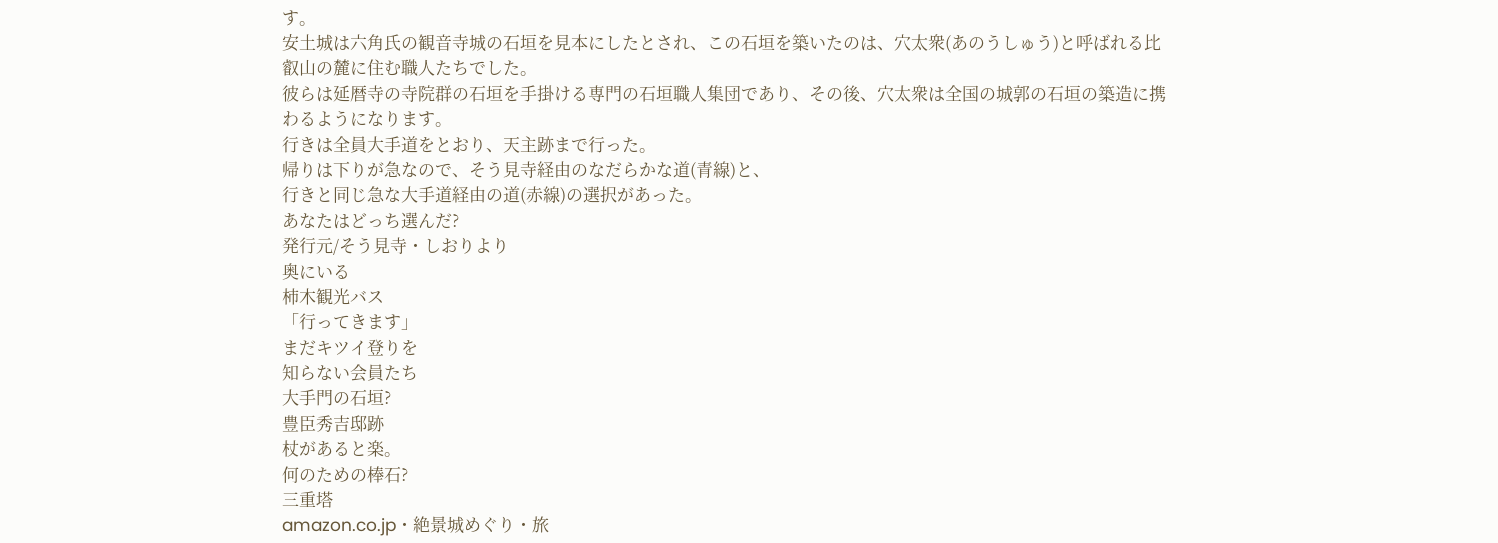す。
安土城は六角氏の観音寺城の石垣を見本にしたとされ、この石垣を築いたのは、穴太衆(あのうしゅう)と呼ばれる比叡山の麓に住む職人たちでした。
彼らは延暦寺の寺院群の石垣を手掛ける専門の石垣職人集団であり、その後、穴太衆は全国の城郭の石垣の築造に携わるようになります。
行きは全員大手道をとおり、天主跡まで行った。
帰りは下りが急なので、そう見寺経由のなだらかな道(青線)と、
行きと同じ急な大手道経由の道(赤線)の選択があった。
あなたはどっち選んだ?
発行元/そう見寺・しおりより
奥にいる
柿木観光バス
「行ってきます」
まだキツイ登りを
知らない会員たち
大手門の石垣?
豊臣秀吉邸跡
杖があると楽。
何のための棒石?
三重塔
amazon.co.jp・絶景城めぐり・旅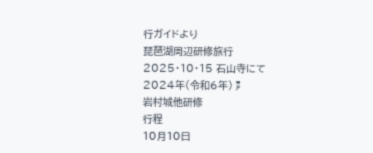行ガイドより
琵琶湖周辺研修旅行
2025・10・15 石山寺にて
2024年(令和6年)☟
岩村城他研修
行程
10月10日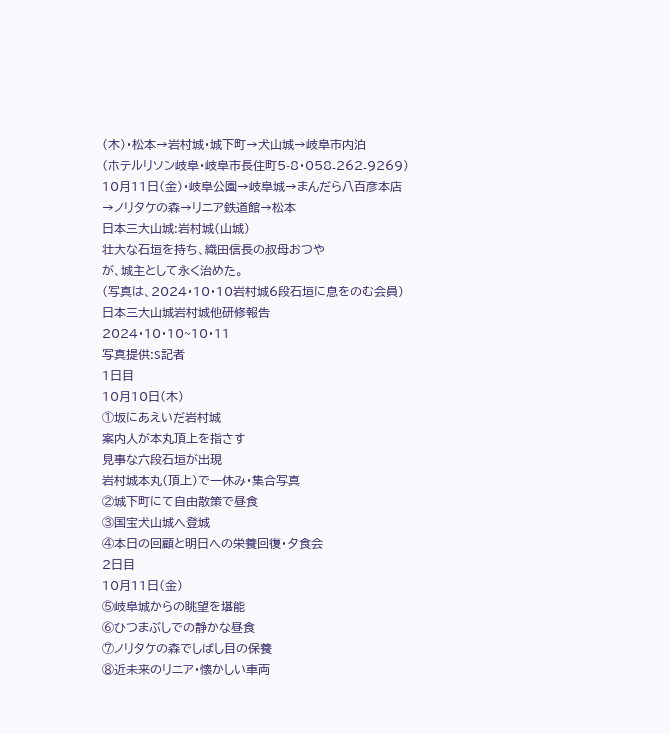(木)・松本→岩村城・城下町→犬山城→岐阜市内泊
(ホテルリソン岐阜・岐阜市長住町5-8・058₋262₋9269)
10月11日(金)・岐阜公園→岐阜城→まんだら八百彦本店
→ノリタケの森→リニア鉄道館→松本
日本三大山城:岩村城(山城)
壮大な石垣を持ち、織田信長の叔母おつや
が、城主として永く治めた。
(写真は、2024・10・10岩村城6段石垣に息をのむ会員)
日本三大山城岩村城他研修報告
2024・10・10~10・11
写真提供:S記者
1日目
10月10日(木)
①坂にあえいだ岩村城
案内人が本丸頂上を指さす
見事な六段石垣が出現
岩村城本丸(頂上)で一休み・集合写真
②城下町にて自由散策で昼食
③国宝犬山城へ登城
④本日の回顧と明日への栄養回復・夕食会
2日目
10月11日(金)
⑤岐阜城からの眺望を堪能
⑥ひつまぶしでの静かな昼食
⑦ノリタケの森でしばし目の保養
⑧近未来のリニア・懐かしい車両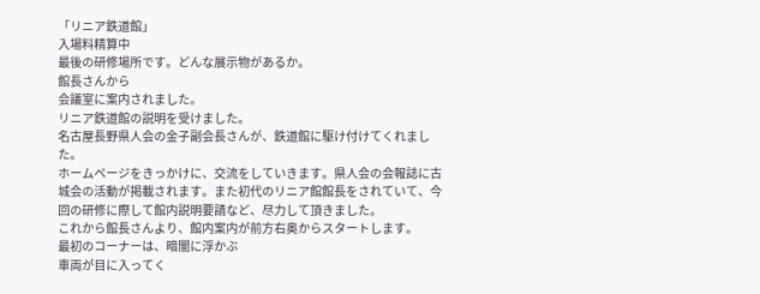「リニア鉄道館」
入場料精算中
最後の研修場所です。どんな展示物があるか。
館長さんから
会議室に案内されました。
リニア鉄道館の説明を受けました。
名古屋長野県人会の金子副会長さんが、鉄道館に駆け付けてくれました。
ホームページをきっかけに、交流をしていきます。県人会の会報誌に古城会の活動が掲載されます。また初代のリニア館館長をされていて、今回の研修に際して館内説明要請など、尽力して頂きました。
これから館長さんより、館内案内が前方右奥からスタートします。
最初のコーナーは、暗闇に浮かぶ
車両が目に入ってく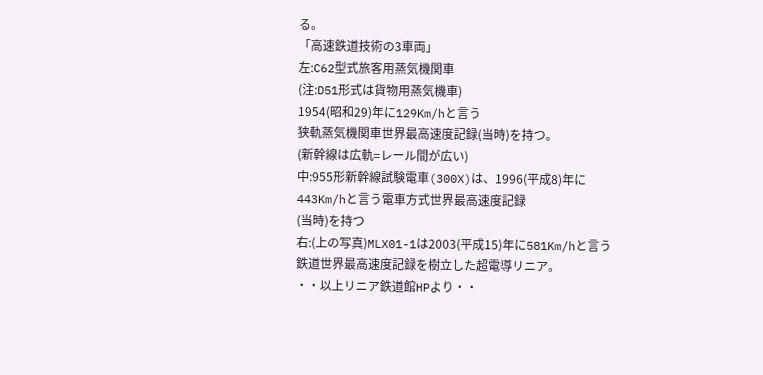る。
「高速鉄道技術の3車両」
左:C62型式旅客用蒸気機関車
(注:D51形式は貨物用蒸気機車)
1954(昭和29)年に129Km/hと言う
狭軌蒸気機関車世界最高速度記録(当時)を持つ。
(新幹線は広軌=レール間が広い)
中:955形新幹線試験電車(300X)は、1996(平成8)年に443Km/hと言う電車方式世界最高速度記録
(当時)を持つ
右:(上の写真)MLX01-1は2003(平成15)年に581Km/hと言う鉄道世界最高速度記録を樹立した超電導リニア。
・・以上リニア鉄道館HPより・・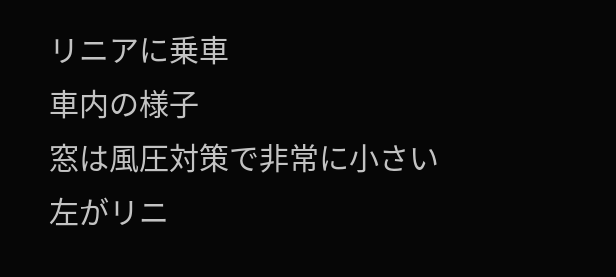リニアに乗車
車内の様子
窓は風圧対策で非常に小さい
左がリニ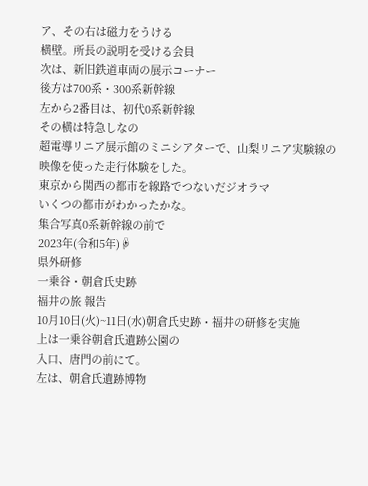ア、その右は磁力をうける
横壁。所長の説明を受ける会員
次は、新旧鉄道車両の展示コーナー
後方は700系・300系新幹線
左から2番目は、初代0系新幹線
その横は特急しなの
超電導リニア展示館のミニシアターで、山梨リニア実験線の映像を使った走行体験をした。
東京から関西の都市を線路でつないだジオラマ
いくつの都市がわかったかな。
集合写真0系新幹線の前で
2023年(令和5年)☟
県外研修
一乗谷・朝倉氏史跡
福井の旅 報告
10月10日(火)~11日(水)朝倉氏史跡・福井の研修を実施
上は一乗谷朝倉氏遺跡公園の
入口、唐門の前にて。
左は、朝倉氏遺跡博物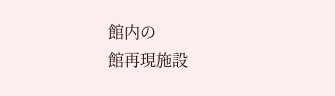館内の
館再現施設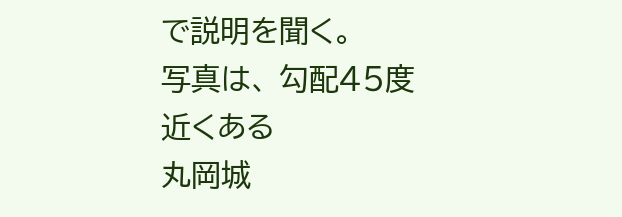で説明を聞く。
写真は、 勾配45度近くある
丸岡城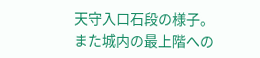天守入口石段の様子。
また城内の最上階への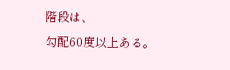階段は、
勾配60度以上ある。